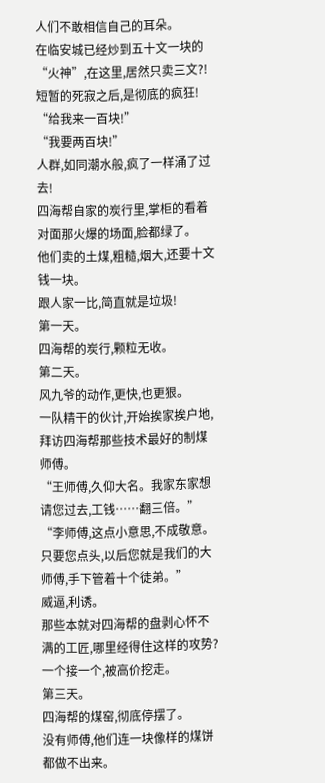人们不敢相信自己的耳朵。
在临安城已经炒到五十文一块的“火神”,在这里,居然只卖三文?!
短暂的死寂之后,是彻底的疯狂!
“给我来一百块!”
“我要两百块!”
人群,如同潮水般,疯了一样涌了过去!
四海帮自家的炭行里,掌柜的看着对面那火爆的场面,脸都绿了。
他们卖的土煤,粗糙,烟大,还要十文钱一块。
跟人家一比,简直就是垃圾!
第一天。
四海帮的炭行,颗粒无收。
第二天。
风九爷的动作,更快,也更狠。
一队精干的伙计,开始挨家挨户地,拜访四海帮那些技术最好的制煤师傅。
“王师傅,久仰大名。我家东家想请您过去,工钱……翻三倍。”
“李师傅,这点小意思,不成敬意。只要您点头,以后您就是我们的大师傅,手下管着十个徒弟。”
威逼,利诱。
那些本就对四海帮的盘剥心怀不满的工匠,哪里经得住这样的攻势?
一个接一个,被高价挖走。
第三天。
四海帮的煤窑,彻底停摆了。
没有师傅,他们连一块像样的煤饼都做不出来。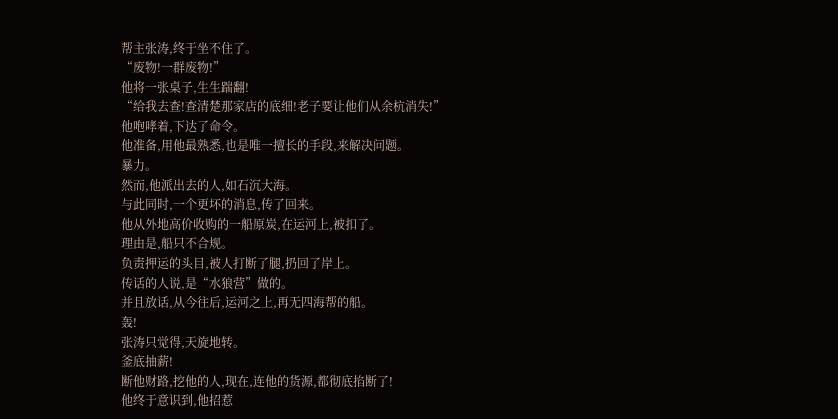帮主张涛,终于坐不住了。
“废物!一群废物!”
他将一张桌子,生生踹翻!
“给我去查!查清楚那家店的底细!老子要让他们从余杭消失!”
他咆哮着,下达了命令。
他准备,用他最熟悉,也是唯一擅长的手段,来解决问题。
暴力。
然而,他派出去的人,如石沉大海。
与此同时,一个更坏的消息,传了回来。
他从外地高价收购的一船原炭,在运河上,被扣了。
理由是,船只不合规。
负责押运的头目,被人打断了腿,扔回了岸上。
传话的人说,是“水狼营”做的。
并且放话,从今往后,运河之上,再无四海帮的船。
轰!
张涛只觉得,天旋地转。
釜底抽薪!
断他财路,挖他的人,现在,连他的货源,都彻底掐断了!
他终于意识到,他招惹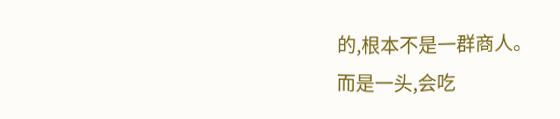的,根本不是一群商人。
而是一头,会吃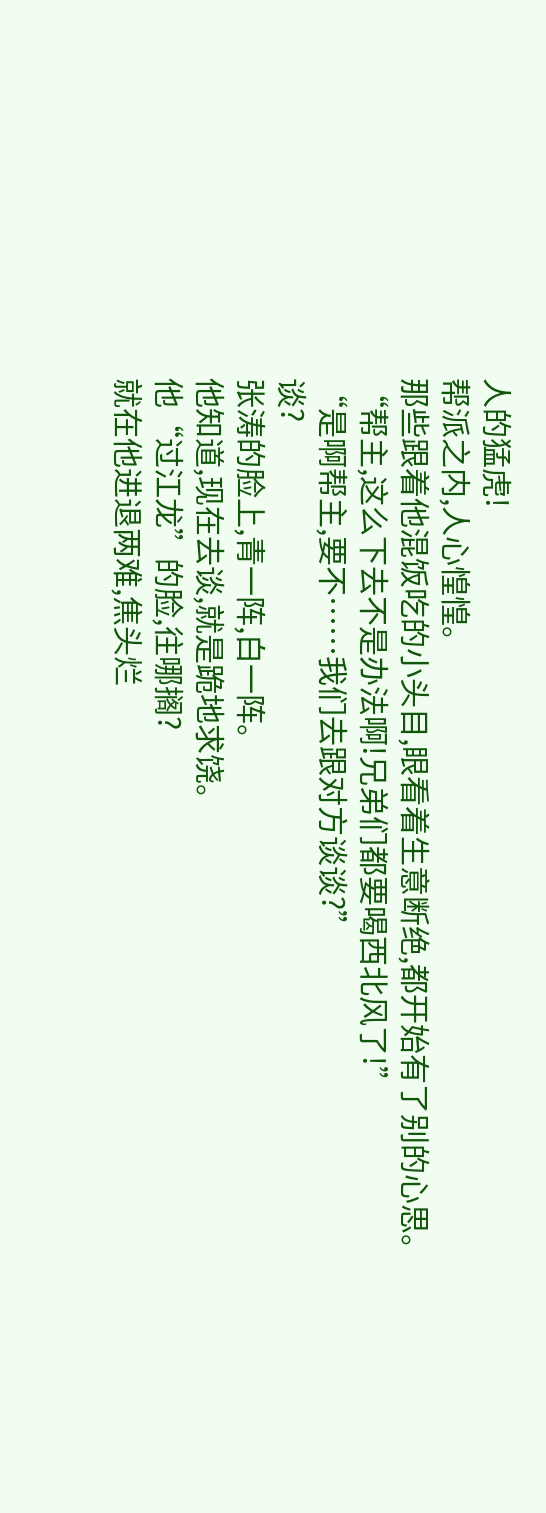人的猛虎!
帮派之内,人心惶惶。
那些跟着他混饭吃的小头目,眼看着生意断绝,都开始有了别的心思。
“帮主,这么下去不是办法啊!兄弟们都要喝西北风了!”
“是啊帮主,要不……我们去跟对方谈谈?”
谈?
张涛的脸上,青一阵,白一阵。
他知道,现在去谈,就是跪地求饶。
他“过江龙”的脸,往哪搁?
就在他进退两难,焦头烂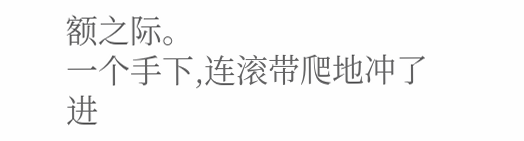额之际。
一个手下,连滚带爬地冲了进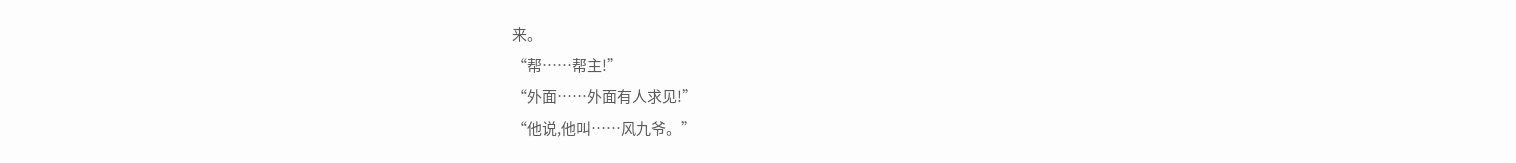来。
“帮……帮主!”
“外面……外面有人求见!”
“他说,他叫……风九爷。”